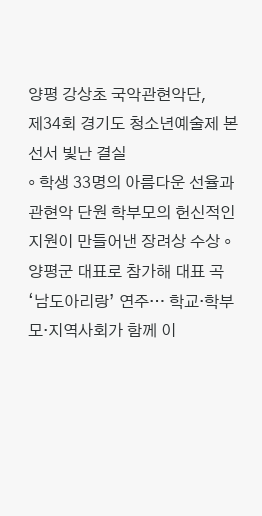양평 강상초 국악관현악단,
제34회 경기도 청소년예술제 본선서 빛난 결실
◦ 학생 33명의 아름다운 선율과 관현악 단원 학부모의 헌신적인 지원이 만들어낸 장려상 수상 ◦ 양평군 대표로 참가해 대표 곡 ‘남도아리랑’ 연주… 학교·학부모·지역사회가 함께 이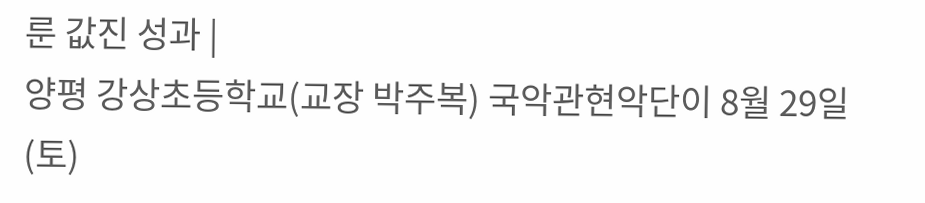룬 값진 성과 |
양평 강상초등학교(교장 박주복) 국악관현악단이 8월 29일(토)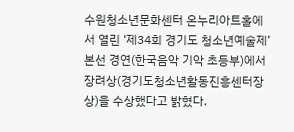수원청소년문화센터 온누리아트홀에서 열린 ‘제34회 경기도 청소년예술제’ 본선 경연(한국음악 기악 초등부)에서 장려상(경기도청소년활동진흥센터장상)을 수상했다고 밝혔다.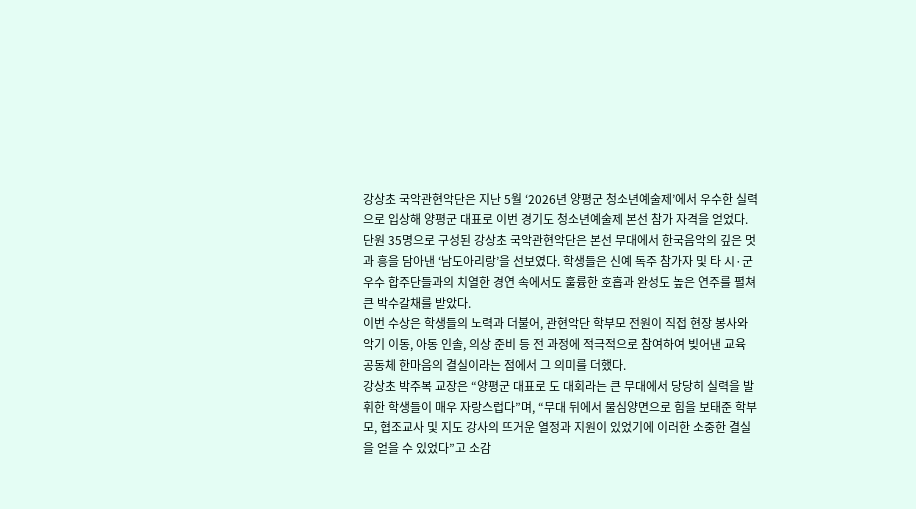강상초 국악관현악단은 지난 5월 ‘2026년 양평군 청소년예술제’에서 우수한 실력으로 입상해 양평군 대표로 이번 경기도 청소년예술제 본선 참가 자격을 얻었다.
단원 35명으로 구성된 강상초 국악관현악단은 본선 무대에서 한국음악의 깊은 멋과 흥을 담아낸 ‘남도아리랑’을 선보였다. 학생들은 신예 독주 참가자 및 타 시·군 우수 합주단들과의 치열한 경연 속에서도 훌륭한 호흡과 완성도 높은 연주를 펼쳐 큰 박수갈채를 받았다.
이번 수상은 학생들의 노력과 더불어, 관현악단 학부모 전원이 직접 현장 봉사와 악기 이동, 아동 인솔, 의상 준비 등 전 과정에 적극적으로 참여하여 빚어낸 교육 공동체 한마음의 결실이라는 점에서 그 의미를 더했다.
강상초 박주복 교장은 “양평군 대표로 도 대회라는 큰 무대에서 당당히 실력을 발휘한 학생들이 매우 자랑스럽다”며, “무대 뒤에서 물심양면으로 힘을 보태준 학부모, 협조교사 및 지도 강사의 뜨거운 열정과 지원이 있었기에 이러한 소중한 결실을 얻을 수 있었다”고 소감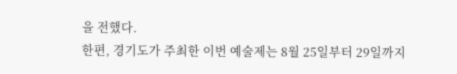을 전했다.
한편, 경기도가 주최한 이번 예술제는 8월 25일부터 29일까지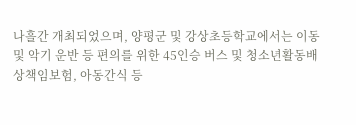나흘간 개최되었으며, 양평군 및 강상초등학교에서는 이동 및 악기 운반 등 편의를 위한 45인승 버스 및 청소년활동배상책임보험, 아동간식 등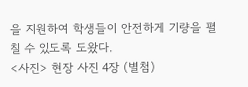을 지원하여 학생들이 안전하게 기량을 펼칠 수 있도록 도왔다.
<사진> 현장 사진 4장 (별첨)